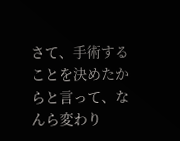さて、手術することを決めたからと言って、なんら変わり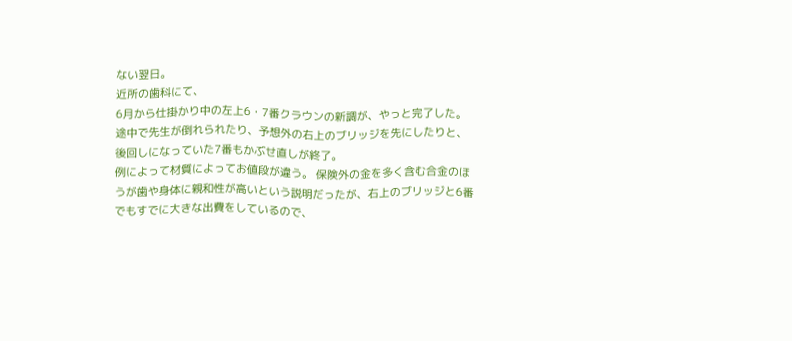ない翌日。
近所の歯科にて、
6月から仕掛かり中の左上6・7番クラウンの新調が、やっと完了した。
途中で先生が倒れられたり、予想外の右上のブリッジを先にしたりと、後回しになっていた7番もかぶせ直しが終了。
例によって材質によってお値段が違う。 保険外の金を多く含む合金のほうが歯や身体に親和性が高いという説明だったが、右上のブリッジと6番でもすでに大きな出費をしているので、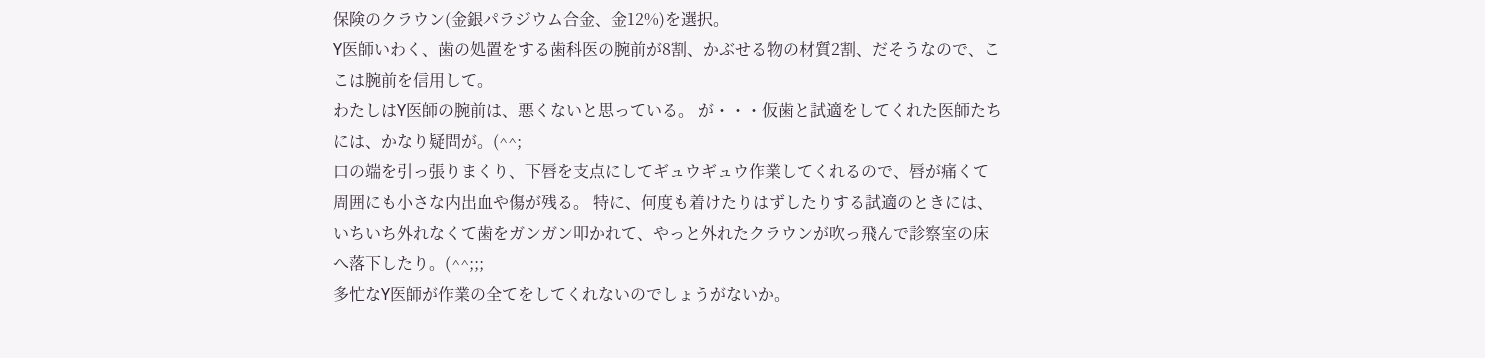保険のクラウン(金銀パラジウム合金、金12%)を選択。
Y医師いわく、歯の処置をする歯科医の腕前が8割、かぶせる物の材質2割、だそうなので、ここは腕前を信用して。
わたしはY医師の腕前は、悪くないと思っている。 が・・・仮歯と試適をしてくれた医師たちには、かなり疑問が。(^^;
口の端を引っ張りまくり、下唇を支点にしてギュウギュウ作業してくれるので、唇が痛くて周囲にも小さな内出血や傷が残る。 特に、何度も着けたりはずしたりする試適のときには、いちいち外れなくて歯をガンガン叩かれて、やっと外れたクラウンが吹っ飛んで診察室の床へ落下したり。(^^;;;
多忙なY医師が作業の全てをしてくれないのでしょうがないか。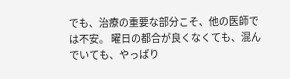でも、治療の重要な部分こそ、他の医師では不安。 曜日の都合が良くなくても、混んでいても、やっぱり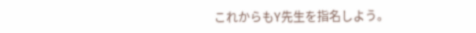これからもY先生を指名しよう。